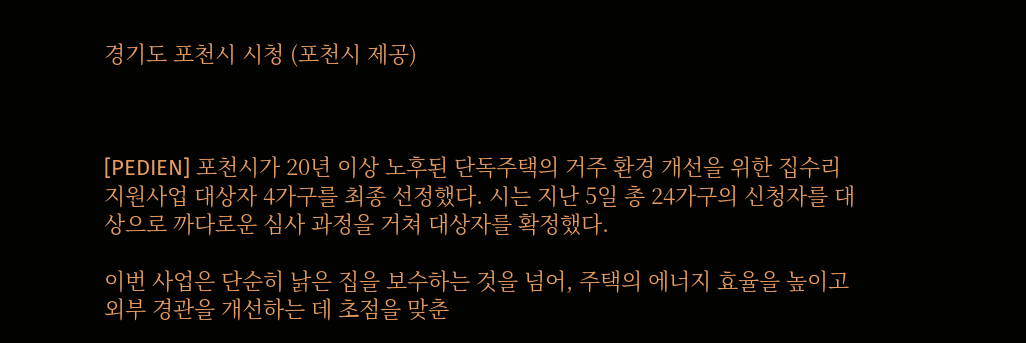경기도 포천시 시청 (포천시 제공)



[PEDIEN] 포천시가 20년 이상 노후된 단독주택의 거주 환경 개선을 위한 집수리 지원사업 대상자 4가구를 최종 선정했다. 시는 지난 5일 총 24가구의 신청자를 대상으로 까다로운 심사 과정을 거쳐 대상자를 확정했다.

이번 사업은 단순히 낡은 집을 보수하는 것을 넘어, 주택의 에너지 효율을 높이고 외부 경관을 개선하는 데 초점을 맞춘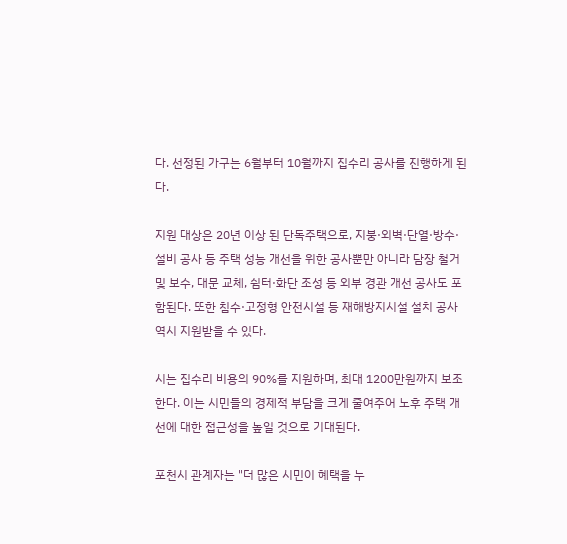다. 선정된 가구는 6월부터 10월까지 집수리 공사를 진행하게 된다.

지원 대상은 20년 이상 된 단독주택으로, 지붕·외벽·단열·방수·설비 공사 등 주택 성능 개선을 위한 공사뿐만 아니라 담장 철거 및 보수, 대문 교체, 쉼터·화단 조성 등 외부 경관 개선 공사도 포함된다. 또한 침수·고정형 안전시설 등 재해방지시설 설치 공사 역시 지원받을 수 있다.

시는 집수리 비용의 90%를 지원하며, 최대 1200만원까지 보조한다. 이는 시민들의 경제적 부담을 크게 줄여주어 노후 주택 개선에 대한 접근성을 높일 것으로 기대된다.

포천시 관계자는 "더 많은 시민이 혜택을 누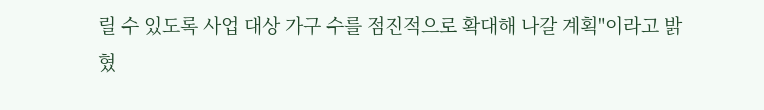릴 수 있도록 사업 대상 가구 수를 점진적으로 확대해 나갈 계획"이라고 밝혔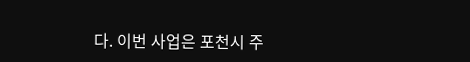다. 이번 사업은 포천시 주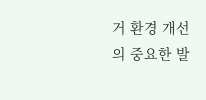거 환경 개선의 중요한 발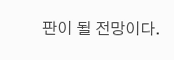판이 될 전망이다.